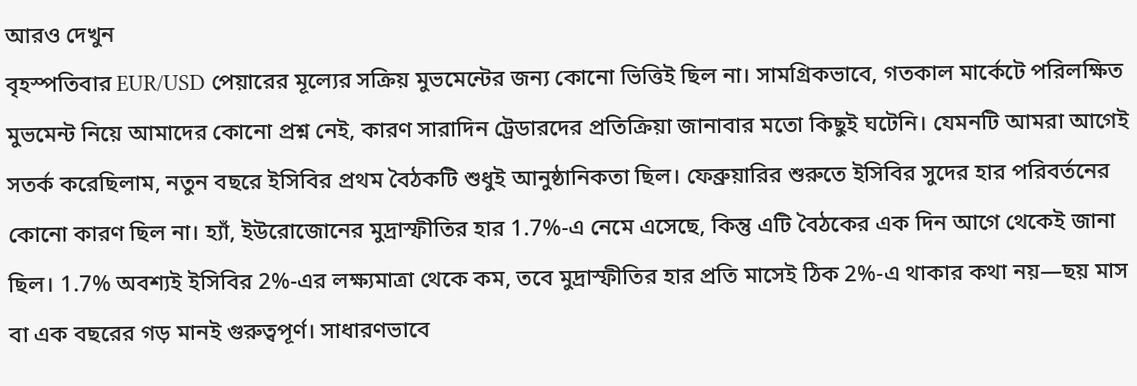আরও দেখুন
বৃহস্পতিবার EUR/USD পেয়ারের মূল্যের সক্রিয় মুভমেন্টের জন্য কোনো ভিত্তিই ছিল না। সামগ্রিকভাবে, গতকাল মার্কেটে পরিলক্ষিত মুভমেন্ট নিয়ে আমাদের কোনো প্রশ্ন নেই, কারণ সারাদিন ট্রেডারদের প্রতিক্রিয়া জানাবার মতো কিছুই ঘটেনি। যেমনটি আমরা আগেই সতর্ক করেছিলাম, নতুন বছরে ইসিবির প্রথম বৈঠকটি শুধুই আনুষ্ঠানিকতা ছিল। ফেব্রুয়ারির শুরুতে ইসিবির সুদের হার পরিবর্তনের কোনো কারণ ছিল না। হ্যাঁ, ইউরোজোনের মুদ্রাস্ফীতির হার 1.7%‑এ নেমে এসেছে, কিন্তু এটি বৈঠকের এক দিন আগে থেকেই জানা ছিল। 1.7% অবশ্যই ইসিবির 2%-এর লক্ষ্যমাত্রা থেকে কম, তবে মুদ্রাস্ফীতির হার প্রতি মাসেই ঠিক 2%-এ থাকার কথা নয়—ছয় মাস বা এক বছরের গড় মানই গুরুত্বপূর্ণ। সাধারণভাবে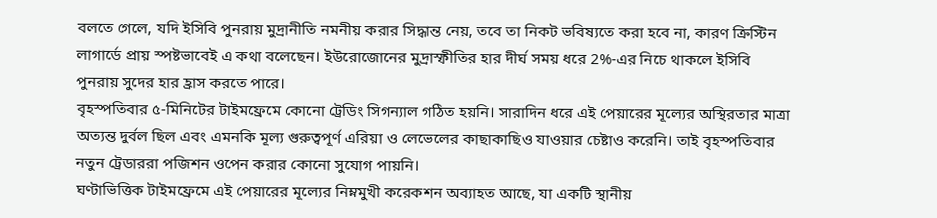বলতে গেলে, যদি ইসিবি পুনরায় মুদ্রানীতি নমনীয় করার সিদ্ধান্ত নেয়, তবে তা নিকট ভবিষ্যতে করা হবে না, কারণ ক্রিস্টিন লাগার্ডে প্রায় স্পষ্টভাবেই এ কথা বলেছেন। ইউরোজোনের মুদ্রাস্ফীতির হার দীর্ঘ সময় ধরে 2%-এর নিচে থাকলে ইসিবি পুনরায় সুদের হার হ্রাস করতে পারে।
বৃহস্পতিবার ৫-মিনিটের টাইমফ্রেমে কোনো ট্রেডিং সিগন্যাল গঠিত হয়নি। সারাদিন ধরে এই পেয়ারের মূল্যের অস্থিরতার মাত্রা অত্যন্ত দুর্বল ছিল এবং এমনকি মূল্য গুরুত্বপূর্ণ এরিয়া ও লেভেলের কাছাকাছিও যাওয়ার চেষ্টাও করেনি। তাই বৃহস্পতিবার নতুন ট্রেডাররা পজিশন ওপেন করার কোনো সুযোগ পায়নি।
ঘণ্টাভিত্তিক টাইমফ্রেমে এই পেয়ারের মূল্যের নিম্নমুখী করেকশন অব্যাহত আছে, যা একটি স্থানীয়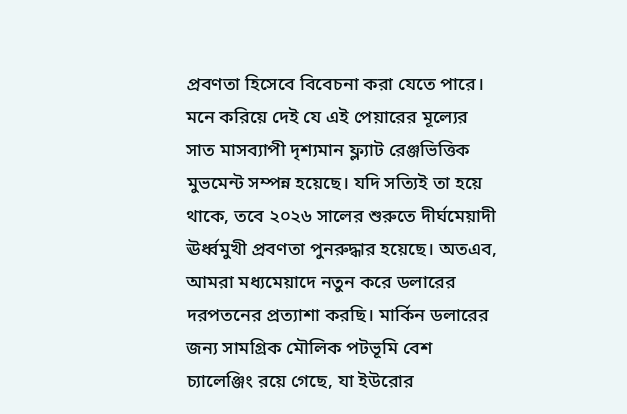প্রবণতা হিসেবে বিবেচনা করা যেতে পারে। মনে করিয়ে দেই যে এই পেয়ারের মূল্যের সাত মাসব্যাপী দৃশ্যমান ফ্ল্যাট রেঞ্জভিত্তিক মুভমেন্ট সম্পন্ন হয়েছে। যদি সত্যিই তা হয়ে থাকে, তবে ২০২৬ সালের শুরুতে দীর্ঘমেয়াদী ঊর্ধ্বমুখী প্রবণতা পুনরুদ্ধার হয়েছে। অতএব, আমরা মধ্যমেয়াদে নতুন করে ডলারের দরপতনের প্রত্যাশা করছি। মার্কিন ডলারের জন্য সামগ্রিক মৌলিক পটভূমি বেশ চ্যালেঞ্জিং রয়ে গেছে, যা ইউরোর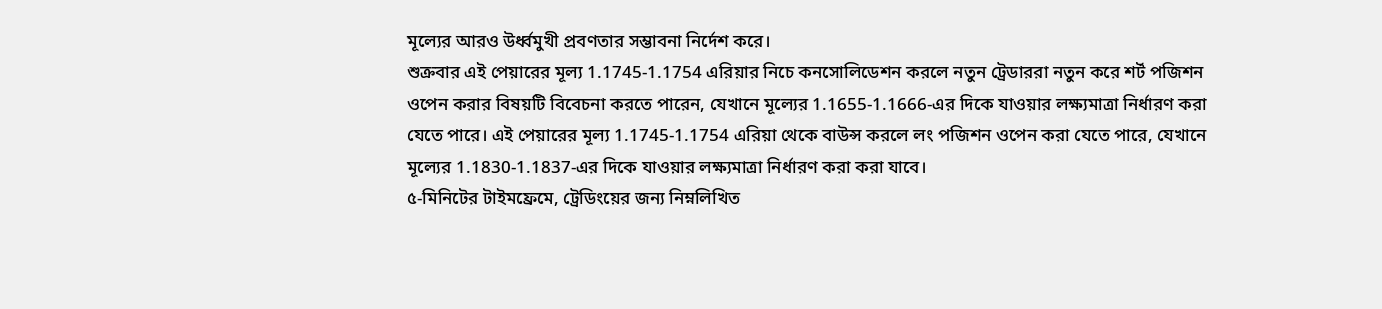মূল্যের আরও উর্ধ্বমুখী প্রবণতার সম্ভাবনা নির্দেশ করে।
শুক্রবার এই পেয়ারের মূল্য 1.1745-1.1754 এরিয়ার নিচে কনসোলিডেশন করলে নতুন ট্রেডাররা নতুন করে শর্ট পজিশন ওপেন করার বিষয়টি বিবেচনা করতে পারেন, যেখানে মূল্যের 1.1655-1.1666-এর দিকে যাওয়ার লক্ষ্যমাত্রা নির্ধারণ করা যেতে পারে। এই পেয়ারের মূল্য 1.1745-1.1754 এরিয়া থেকে বাউন্স করলে লং পজিশন ওপেন করা যেতে পারে, যেখানে মূল্যের 1.1830-1.1837-এর দিকে যাওয়ার লক্ষ্যমাত্রা নির্ধারণ করা করা যাবে।
৫-মিনিটের টাইমফ্রেমে, ট্রেডিংয়ের জন্য নিম্নলিখিত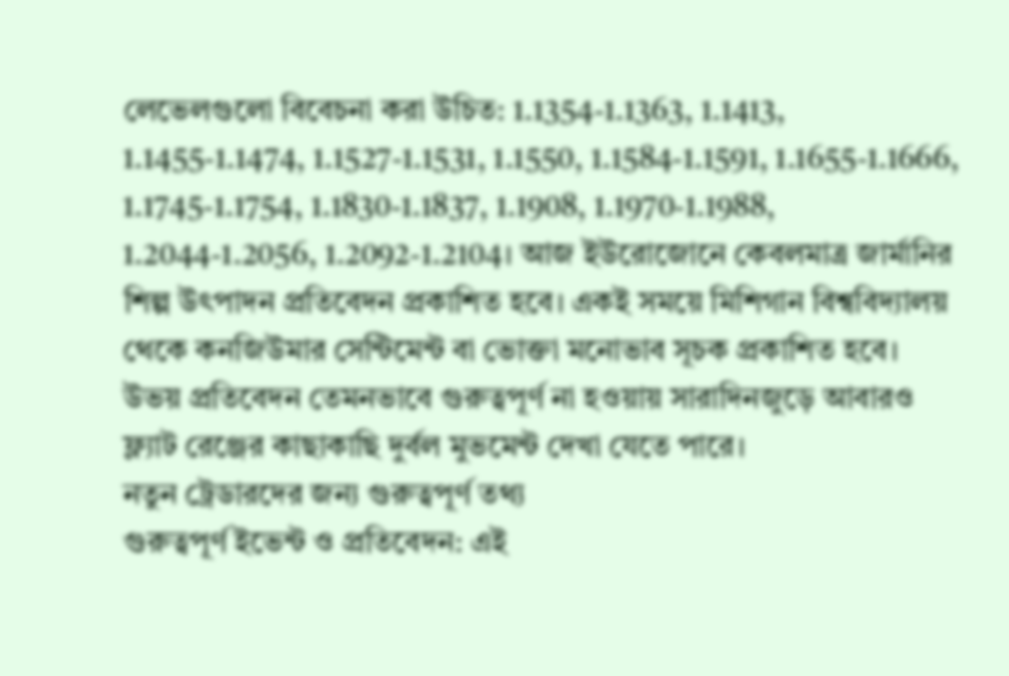লেভেলগুলো বিবেচনা করা উচিত: 1.1354-1.1363, 1.1413, 1.1455-1.1474, 1.1527-1.1531, 1.1550, 1.1584-1.1591, 1.1655-1.1666, 1.1745-1.1754, 1.1830-1.1837, 1.1908, 1.1970-1.1988, 1.2044-1.2056, 1.2092-1.2104। আজ ইউরোজোনে কেবলমাত্র জার্মানির শিল্প উৎপাদন প্রতিবেদন প্রকাশিত হবে। একই সময়ে মিশিগান বিশ্ববিদ্যালয় থেকে কনজিউমার সেন্টিমেন্ট বা ভোক্তা মনোভাব সূচক প্রকাশিত হবে। উভয় প্রতিবেদন তেমনভাবে গুরুত্বপূর্ণ না হওয়ায় সারাদিনজুড়ে আবারও ফ্ল্যাট রেঞ্জের কাছাকাছি দুর্বল মুভমেন্ট দেখা যেতে পারে।
নতুন ট্রেডারদের জন্য গুরুত্বপূর্ণ তথ্য
গুরুত্বপূর্ণ ইভেন্ট ও প্রতিবেদন: এই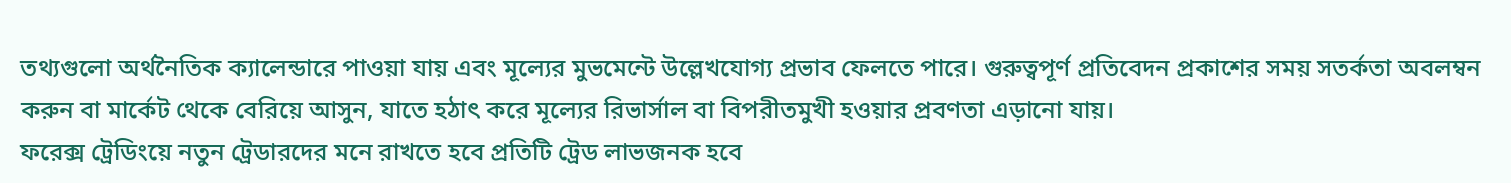তথ্যগুলো অর্থনৈতিক ক্যালেন্ডারে পাওয়া যায় এবং মূল্যের মুভমেন্টে উল্লেখযোগ্য প্রভাব ফেলতে পারে। গুরুত্বপূর্ণ প্রতিবেদন প্রকাশের সময় সতর্কতা অবলম্বন করুন বা মার্কেট থেকে বেরিয়ে আসুন, যাতে হঠাৎ করে মূল্যের রিভার্সাল বা বিপরীতমুখী হওয়ার প্রবণতা এড়ানো যায়।
ফরেক্স ট্রেডিংয়ে নতুন ট্রেডারদের মনে রাখতে হবে প্রতিটি ট্রেড লাভজনক হবে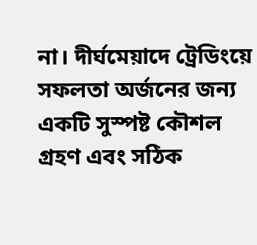না। দীর্ঘমেয়াদে ট্রেডিংয়ে সফলতা অর্জনের জন্য একটি সুস্পষ্ট কৌশল গ্রহণ এবং সঠিক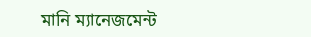মানি ম্যানেজমেন্ট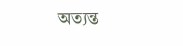অত্যন্ত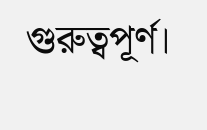গুরুত্বপূর্ণ।